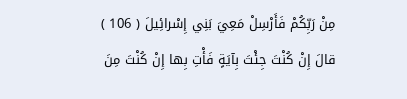مِنْ رَبِّكُمْ فَأَرْسِلْ مَعِيَ بَنِي إِسْرائِيلَ ( 106 ) قالَ إِنْ كُنْتَ جِئْتَ بِآيَةٍ فَأْتِ بِها إِنْ كُنْتَ مِنَ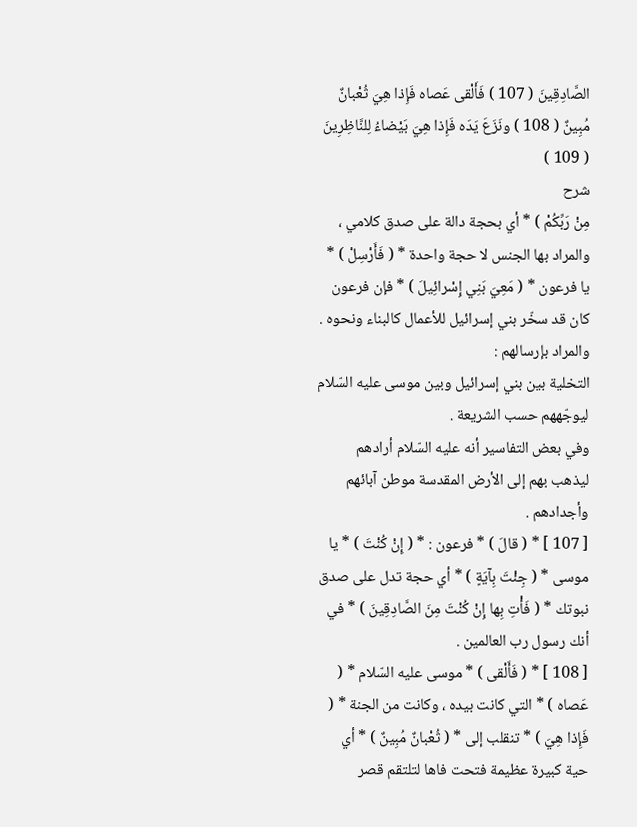الصَّادِقِينَ ( 107 ) فَأَلْقى عَصاه فَإِذا هِيَ ثُعْبانٌ مُبِينٌ ( 108 ) ونَزَعَ يَدَه فَإِذا هِيَ بَيْضاءُ لِلنَّاظِرِينَ ( 109 )
شرح
مِنْ رَبِّكُمْ ) * أي بحجة دالة على صدق كلامي ، والمراد بها الجنس لا حجة واحدة * ( فَأَرْسِلْ ) * يا فرعون * ( مَعِيَ بَنِي إِسْرائِيلَ ) * فإن فرعون كان قد سخّر بني إسرائيل للأعمال كالبناء ونحوه . والمراد بإرسالهم :
التخلية بين بني إسرائيل وبين موسى عليه السّلام ليوجّههم حسب الشريعة .
وفي بعض التفاسير أنه عليه السّلام أرادهم ليذهب بهم إلى الأرض المقدسة موطن آبائهم وأجدادهم .
[ 107 ] * ( قالَ ) * فرعون : * ( إِنْ كُنْتَ ) * يا موسى * ( جِئْتَ بِآيَةٍ ) * أي حجة تدل على صدق نبوتك * ( فَأْتِ بِها إِنْ كُنْتَ مِنَ الصَّادِقِينَ ) * في أنك رسول رب العالمين .
[ 108 ] * ( فَأَلْقى ) * موسى عليه السّلام * ( عَصاه ) * التي كانت بيده ، وكانت من الجنة * ( فَإِذا هِيَ ) * تنقلب إلى * ( ثُعْبانٌ مُبِينٌ ) * أي حية كبيرة عظيمة فتحت فاها لتلتقم قصر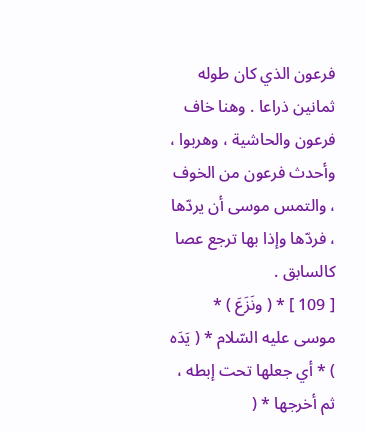فرعون الذي كان طوله ثمانين ذراعا . وهنا خاف فرعون والحاشية ، وهربوا ، وأحدث فرعون من الخوف ، والتمس موسى أن يردّها ، فردّها وإذا بها ترجع عصا كالسابق .
[ 109 ] * ( ونَزَعَ ) * موسى عليه السّلام * ( يَدَه ) * أي جعلها تحت إبطه ، ثم أخرجها * (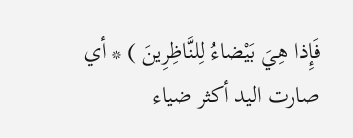فَإِذا هِيَ بَيْضاءُ لِلنَّاظِرِينَ ) * أي صارت اليد أكثر ضياء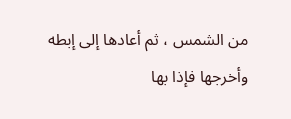من الشمس ، ثم أعادها إلى إبطه وأخرجها فإذا بها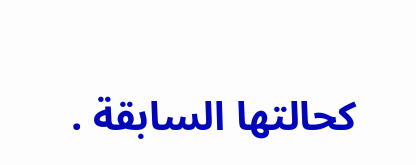كحالتها السابقة .